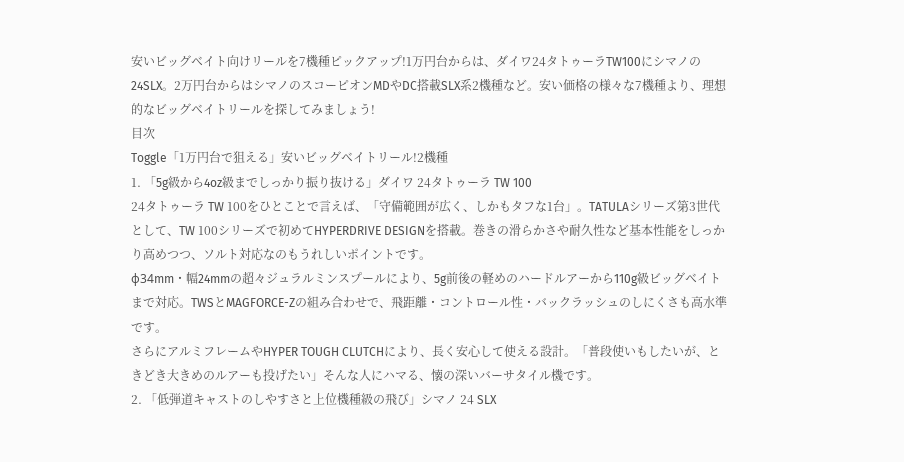安いビッグベイト向けリールを7機種ピックアップ!1万円台からは、ダイワ24タトゥーラTW100にシマノの24SLX。2万円台からはシマノのスコーピオンMDやDC搭載SLX系2機種など。安い価格の様々な7機種より、理想的なビッグベイトリールを探してみましょう!
目次
Toggle「1万円台で狙える」安いビッグベイトリール!2機種
1. 「5g級から4oz級までしっかり振り抜ける」ダイワ 24タトゥーラ TW 100
24タトゥーラ TW 100をひとことで言えば、「守備範囲が広く、しかもタフな1台」。TATULAシリーズ第3世代として、TW 100シリーズで初めてHYPERDRIVE DESIGNを搭載。巻きの滑らかさや耐久性など基本性能をしっかり高めつつ、ソルト対応なのもうれしいポイントです。
φ34mm・幅24mmの超々ジュラルミンスプールにより、5g前後の軽めのハードルアーから110g級ビッグベイトまで対応。TWSとMAGFORCE-Zの組み合わせで、飛距離・コントロール性・バックラッシュのしにくさも高水準です。
さらにアルミフレームやHYPER TOUGH CLUTCHにより、長く安心して使える設計。「普段使いもしたいが、ときどき大きめのルアーも投げたい」そんな人にハマる、懐の深いバーサタイル機です。
2. 「低弾道キャストのしやすさと上位機種級の飛び」シマノ 24 SLX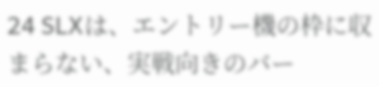24 SLXは、エントリー機の枠に収まらない、実戦向きのバー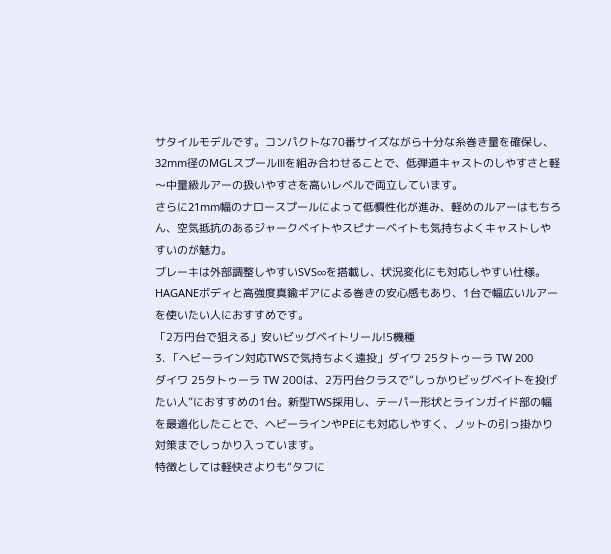サタイルモデルです。コンパクトな70番サイズながら十分な糸巻き量を確保し、32mm径のMGLスプールⅢを組み合わせることで、低弾道キャストのしやすさと軽〜中量級ルアーの扱いやすさを高いレベルで両立しています。
さらに21mm幅のナロースプールによって低慣性化が進み、軽めのルアーはもちろん、空気抵抗のあるジャークベイトやスピナーベイトも気持ちよくキャストしやすいのが魅力。
ブレーキは外部調整しやすいSVS∞を搭載し、状況変化にも対応しやすい仕様。HAGANEボディと高強度真鍮ギアによる巻きの安心感もあり、1台で幅広いルアーを使いたい人におすすめです。
「2万円台で狙える」安いビッグベイトリール!5機種
3. 「ヘビーライン対応TWSで気持ちよく遠投」ダイワ 25タトゥーラ TW 200
ダイワ 25タトゥーラ TW 200は、2万円台クラスで“しっかりビッグベイトを投げたい人”におすすめの1台。新型TWS採用し、テーパー形状とラインガイド部の幅を最適化したことで、ヘビーラインやPEにも対応しやすく、ノットの引っ掛かり対策までしっかり入っています。
特徴としては軽快さよりも“タフに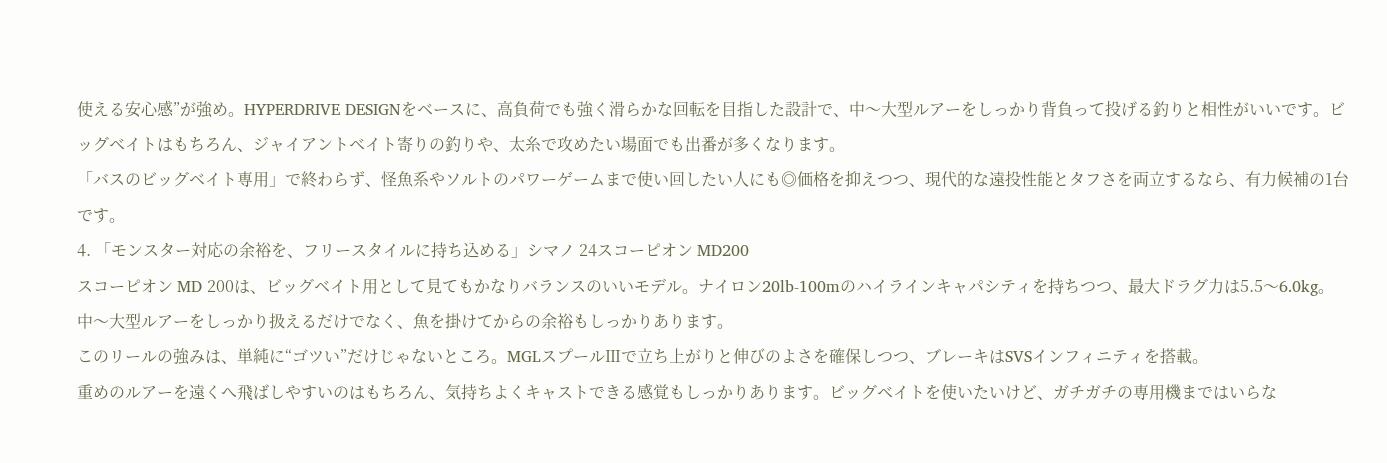使える安心感”が強め。HYPERDRIVE DESIGNをベースに、高負荷でも強く滑らかな回転を目指した設計で、中〜大型ルアーをしっかり背負って投げる釣りと相性がいいです。ビッグベイトはもちろん、ジャイアントベイト寄りの釣りや、太糸で攻めたい場面でも出番が多くなります。
「バスのビッグベイト専用」で終わらず、怪魚系やソルトのパワーゲームまで使い回したい人にも◎価格を抑えつつ、現代的な遠投性能とタフさを両立するなら、有力候補の1台です。
4. 「モンスター対応の余裕を、フリースタイルに持ち込める」シマノ 24スコーピオン MD200
スコーピオン MD 200は、ビッグベイト用として見てもかなりバランスのいいモデル。ナイロン20lb-100mのハイラインキャパシティを持ちつつ、最大ドラグ力は5.5〜6.0kg。中〜大型ルアーをしっかり扱えるだけでなく、魚を掛けてからの余裕もしっかりあります。
このリールの強みは、単純に“ゴツい”だけじゃないところ。MGLスプールⅢで立ち上がりと伸びのよさを確保しつつ、ブレーキはSVSインフィニティを搭載。
重めのルアーを遠くへ飛ばしやすいのはもちろん、気持ちよくキャストできる感覚もしっかりあります。ビッグベイトを使いたいけど、ガチガチの専用機まではいらな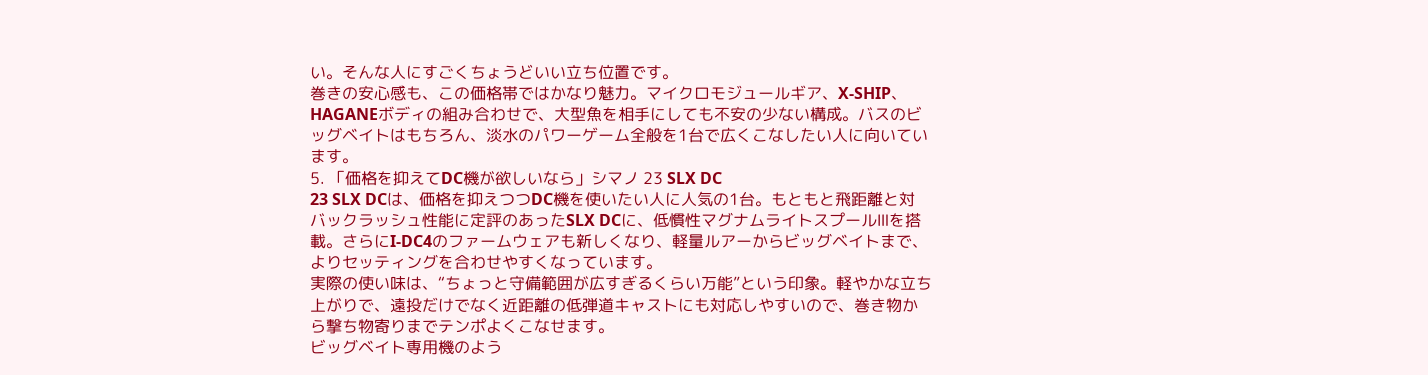い。そんな人にすごくちょうどいい立ち位置です。
巻きの安心感も、この価格帯ではかなり魅力。マイクロモジュールギア、X-SHIP、HAGANEボディの組み合わせで、大型魚を相手にしても不安の少ない構成。バスのビッグベイトはもちろん、淡水のパワーゲーム全般を1台で広くこなしたい人に向いています。
5. 「価格を抑えてDC機が欲しいなら」シマノ 23 SLX DC
23 SLX DCは、価格を抑えつつDC機を使いたい人に人気の1台。もともと飛距離と対バックラッシュ性能に定評のあったSLX DCに、低慣性マグナムライトスプールⅢを搭載。さらにI-DC4のファームウェアも新しくなり、軽量ルアーからビッグベイトまで、よりセッティングを合わせやすくなっています。
実際の使い味は、“ちょっと守備範囲が広すぎるくらい万能”という印象。軽やかな立ち上がりで、遠投だけでなく近距離の低弾道キャストにも対応しやすいので、巻き物から撃ち物寄りまでテンポよくこなせます。
ビッグベイト専用機のよう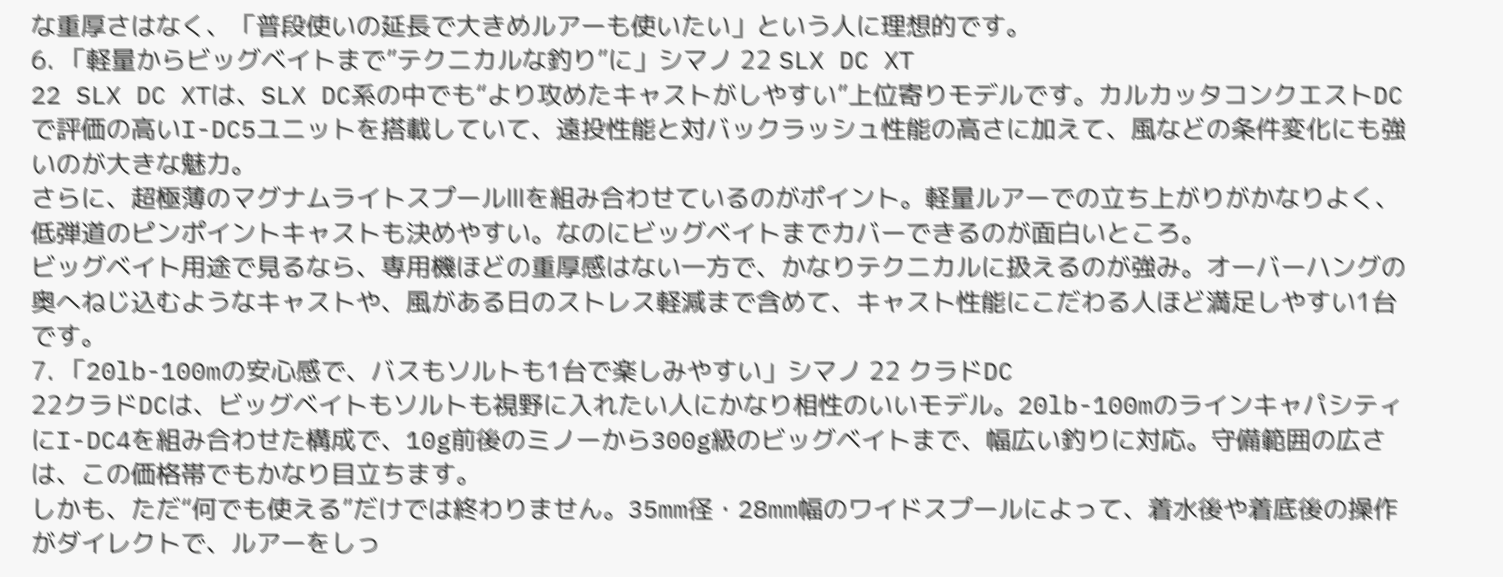な重厚さはなく、「普段使いの延長で大きめルアーも使いたい」という人に理想的です。
6. 「軽量からビッグベイトまで”テクニカルな釣り”に」シマノ 22 SLX DC XT
22 SLX DC XTは、SLX DC系の中でも“より攻めたキャストがしやすい”上位寄りモデルです。カルカッタコンクエストDCで評価の高いI-DC5ユニットを搭載していて、遠投性能と対バックラッシュ性能の高さに加えて、風などの条件変化にも強いのが大きな魅力。
さらに、超極薄のマグナムライトスプールⅢを組み合わせているのがポイント。軽量ルアーでの立ち上がりがかなりよく、低弾道のピンポイントキャストも決めやすい。なのにビッグベイトまでカバーできるのが面白いところ。
ビッグベイト用途で見るなら、専用機ほどの重厚感はない一方で、かなりテクニカルに扱えるのが強み。オーバーハングの奥へねじ込むようなキャストや、風がある日のストレス軽減まで含めて、キャスト性能にこだわる人ほど満足しやすい1台です。
7. 「20lb-100mの安心感で、バスもソルトも1台で楽しみやすい」シマノ 22 クラドDC
22クラドDCは、ビッグベイトもソルトも視野に入れたい人にかなり相性のいいモデル。20lb-100mのラインキャパシティにI-DC4を組み合わせた構成で、10g前後のミノーから300g級のビッグベイトまで、幅広い釣りに対応。守備範囲の広さは、この価格帯でもかなり目立ちます。
しかも、ただ“何でも使える”だけでは終わりません。35mm径・28mm幅のワイドスプールによって、着水後や着底後の操作がダイレクトで、ルアーをしっ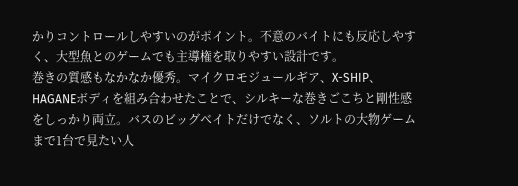かりコントロールしやすいのがポイント。不意のバイトにも反応しやすく、大型魚とのゲームでも主導権を取りやすい設計です。
巻きの質感もなかなか優秀。マイクロモジュールギア、X-SHIP、HAGANEボディを組み合わせたことで、シルキーな巻きごこちと剛性感をしっかり両立。バスのビッグベイトだけでなく、ソルトの大物ゲームまで1台で見たい人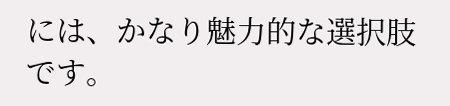には、かなり魅力的な選択肢です。